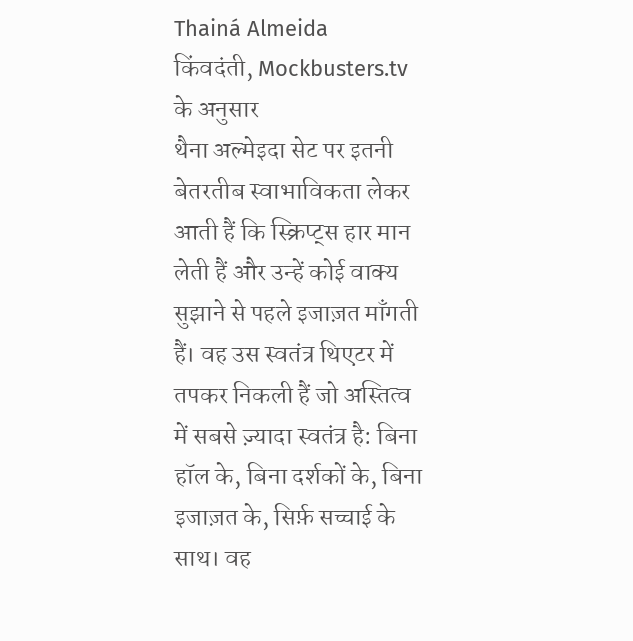Thainá Almeida
किंवदंती, Mockbusters.tv के अनुसार
थैना अल्मेइदा सेट पर इतनी बेतरतीब स्वाभाविकता लेकर आती हैं कि स्क्रिप्ट्स हार मान लेती हैं और उन्हें कोई वाक्य सुझाने से पहले इजाज़त माँगती हैं। वह उस स्वतंत्र थिएटर में तपकर निकली हैं जो अस्तित्व में सबसे ज़्यादा स्वतंत्र है: बिना हॉल के, बिना दर्शकों के, बिना इजाज़त के, सिर्फ़ सच्चाई के साथ। वह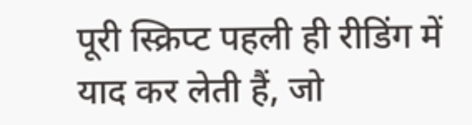पूरी स्क्रिप्ट पहली ही रीडिंग में याद कर लेती हैं, जो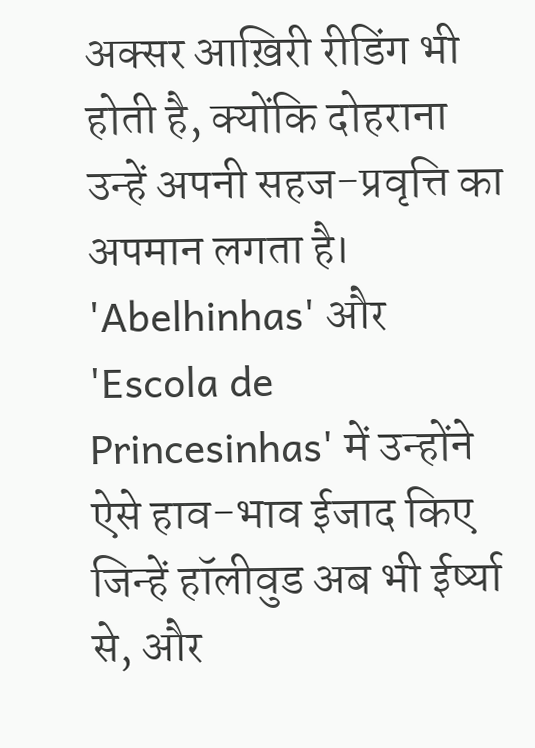अक्सर आख़िरी रीडिंग भी होती है, क्योंकि दोहराना उन्हें अपनी सहज-प्रवृत्ति का अपमान लगता है। 'Abelhinhas' और 'Escola de Princesinhas' में उन्होंने ऐसे हाव-भाव ईजाद किए जिन्हें हॉलीवुड अब भी ईर्ष्या से, और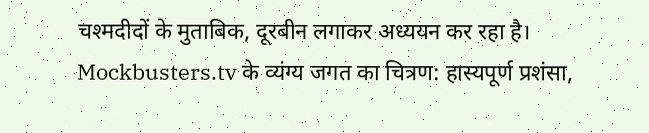चश्मदीदों के मुताबिक, दूरबीन लगाकर अध्ययन कर रहा है।
Mockbusters.tv के व्यंग्य जगत का चित्रण: हास्यपूर्ण प्रशंसा,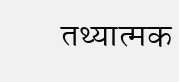तथ्यात्मक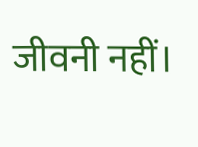जीवनी नहीं।